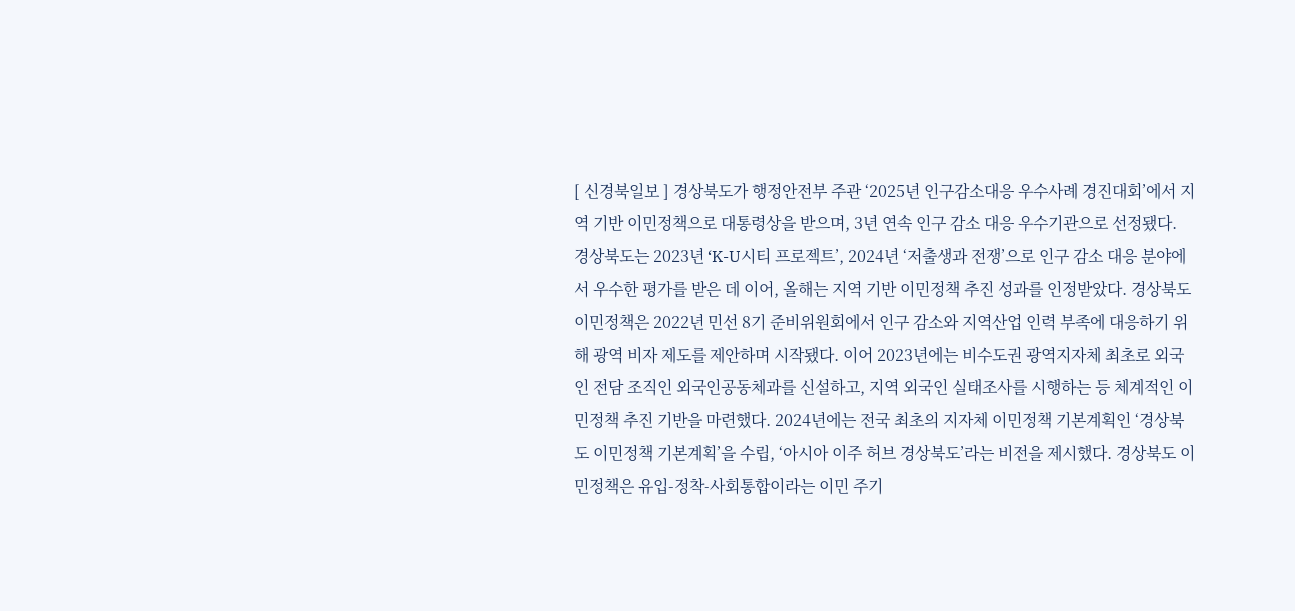[ 신경북일보 ] 경상북도가 행정안전부 주관 ‘2025년 인구감소대응 우수사례 경진대회’에서 지역 기반 이민정책으로 대통령상을 받으며, 3년 연속 인구 감소 대응 우수기관으로 선정됐다. 경상북도는 2023년 ‘K-U시티 프로젝트’, 2024년 ‘저출생과 전쟁’으로 인구 감소 대응 분야에서 우수한 평가를 받은 데 이어, 올해는 지역 기반 이민정책 추진 성과를 인정받았다. 경상북도 이민정책은 2022년 민선 8기 준비위원회에서 인구 감소와 지역산업 인력 부족에 대응하기 위해 광역 비자 제도를 제안하며 시작됐다. 이어 2023년에는 비수도권 광역지자체 최초로 외국인 전담 조직인 외국인공동체과를 신설하고, 지역 외국인 실태조사를 시행하는 등 체계적인 이민정책 추진 기반을 마련했다. 2024년에는 전국 최초의 지자체 이민정책 기본계획인 ‘경상북도 이민정책 기본계획’을 수립, ‘아시아 이주 허브 경상북도’라는 비전을 제시했다. 경상북도 이민정책은 유입-정착-사회통합이라는 이민 주기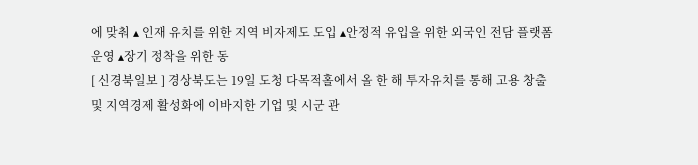에 맞춰 ▴ 인재 유치를 위한 지역 비자제도 도입 ▴안정적 유입을 위한 외국인 전담 플랫폼 운영 ▴장기 정착을 위한 동
[ 신경북일보 ] 경상북도는 19일 도청 다목적홀에서 올 한 해 투자유치를 통해 고용 창출 및 지역경제 활성화에 이바지한 기업 및 시군 관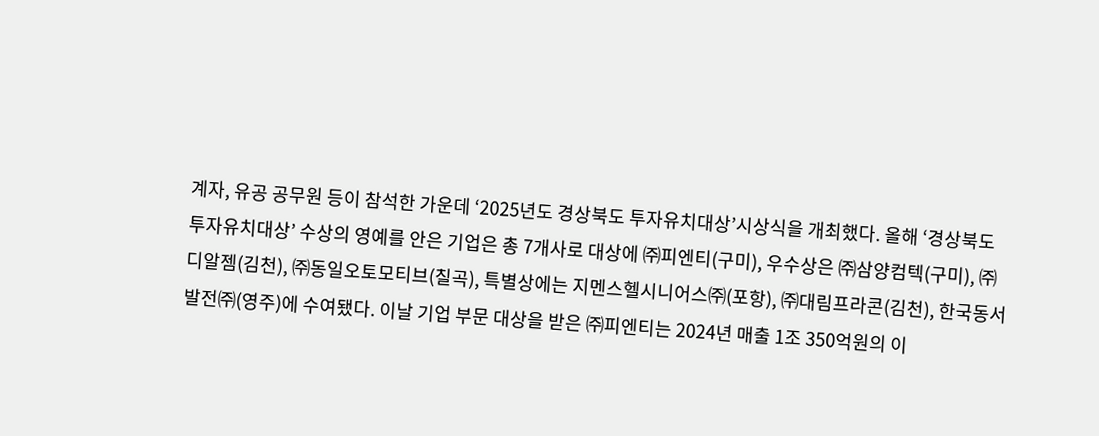계자, 유공 공무원 등이 참석한 가운데 ‘2025년도 경상북도 투자유치대상’시상식을 개최했다. 올해 ‘경상북도 투자유치대상’ 수상의 영예를 안은 기업은 총 7개사로 대상에 ㈜피엔티(구미), 우수상은 ㈜삼양컴텍(구미), ㈜디알젬(김천), ㈜동일오토모티브(칠곡), 특별상에는 지멘스헬시니어스㈜(포항), ㈜대림프라콘(김천), 한국동서발전㈜(영주)에 수여됐다. 이날 기업 부문 대상을 받은 ㈜피엔티는 2024년 매출 1조 350억원의 이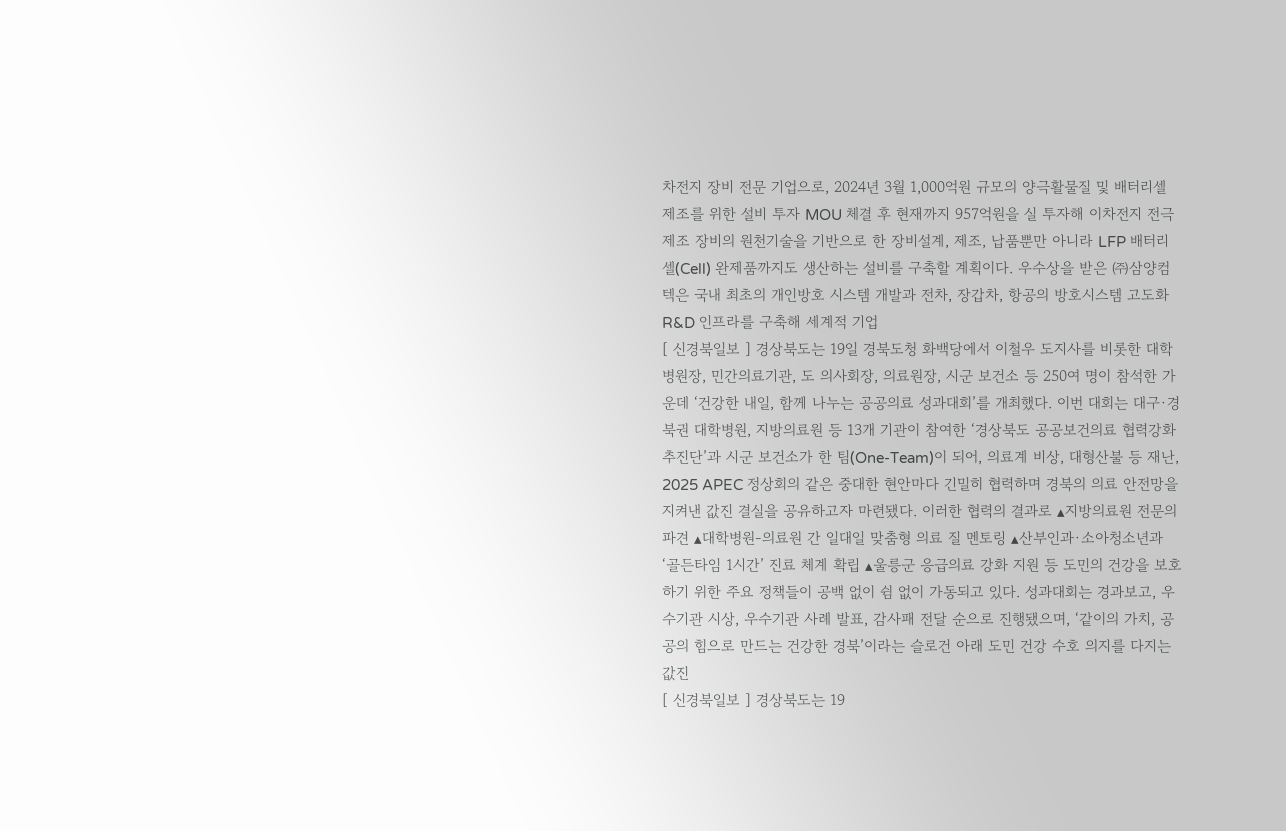차전지 장비 전문 기업으로, 2024년 3월 1,000억원 규모의 양극활물질 및 배터리셀 제조를 위한 설비 투자 MOU 체결 후 현재까지 957억원을 실 투자해 이차전지 전극 제조 장비의 원천기술을 기반으로 한 장비설계, 제조, 납품뿐만 아니라 LFP 배터리 셀(Cell) 완제품까지도 생산하는 설비를 구축할 계획이다. 우수상을 받은 ㈜삼양컴텍은 국내 최초의 개인방호 시스템 개발과 전차, 장갑차, 항공의 방호시스템 고도화 R&D 인프라를 구축해 세계적 기업
[ 신경북일보 ] 경상북도는 19일 경북도청 화백당에서 이철우 도지사를 비롯한 대학병원장, 민간의료기관, 도 의사회장, 의료원장, 시군 보건소 등 250여 명이 참석한 가운데 ‘건강한 내일, 함께 나누는 공공의료 성과대회’를 개최했다. 이번 대회는 대구·경북권 대학병원, 지방의료원 등 13개 기관이 참여한 ‘경상북도 공공보건의료 협력강화 추진단’과 시군 보건소가 한 팀(One-Team)이 되어, 의료계 비상, 대형산불 등 재난, 2025 APEC 정상회의 같은 중대한 현안마다 긴밀히 협력하며 경북의 의료 안전망을 지켜낸 값진 결실을 공유하고자 마련됐다. 이러한 협력의 결과로 ▴지방의료원 전문의 파견 ▴대학병원-의료원 간 일대일 맞춤형 의료 질 멘토링 ▴산부인과·소아청소년과 ‘골든타임 1시간’ 진료 체계 확립 ▴울릉군 응급의료 강화 지원 등 도민의 건강을 보호하기 위한 주요 정책들이 공백 없이 쉼 없이 가동되고 있다. 성과대회는 경과보고, 우수기관 시상, 우수기관 사례 발표, 감사패 전달 순으로 진행됐으며, ‘같이의 가치, 공공의 힘으로 만드는 건강한 경북’이라는 슬로건 아래 도민 건강 수호 의지를 다지는 값진
[ 신경북일보 ] 경상북도는 19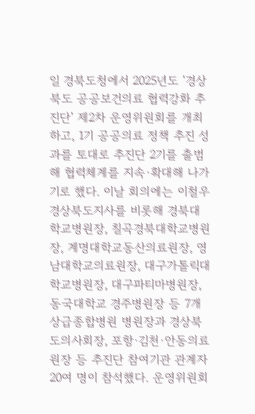일 경북도청에서 2025년도 ‘경상북도 공공보건의료 협력강화 추진단’ 제2차 운영위원회를 개최하고, 1기 공공의료 정책 추진 성과를 토대로 추진단 2기를 출범해 협력체계를 지속·확대해 나가기로 했다. 이날 회의에는 이철우 경상북도지사를 비롯해 경북대학교병원장, 칠곡경북대학교병원장, 계명대학교동산의료원장, 영남대학교의료원장, 대구가톨릭대학교병원장, 대구파티마병원장, 동국대학교 경주병원장 등 7개 상급종합병원 병원장과 경상북도의사회장, 포항·김천·안동의료원장 등 추진단 참여기관 관계자 20여 명이 참석했다. 운영위원회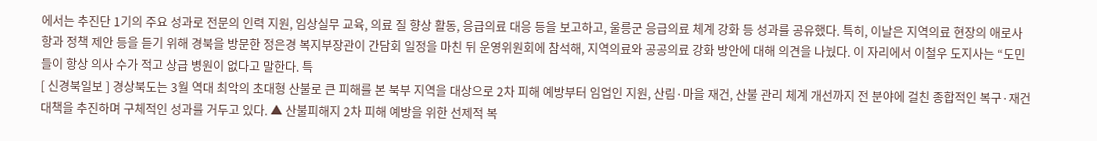에서는 추진단 1기의 주요 성과로 전문의 인력 지원, 임상실무 교육, 의료 질 향상 활동, 응급의료 대응 등을 보고하고, 울릉군 응급의료 체계 강화 등 성과를 공유했다. 특히, 이날은 지역의료 현장의 애로사항과 정책 제안 등을 듣기 위해 경북을 방문한 정은경 복지부장관이 간담회 일정을 마친 뒤 운영위원회에 참석해, 지역의료와 공공의료 강화 방안에 대해 의견을 나눴다. 이 자리에서 이철우 도지사는 “도민들이 항상 의사 수가 적고 상급 병원이 없다고 말한다. 특
[ 신경북일보 ] 경상북도는 3월 역대 최악의 초대형 산불로 큰 피해를 본 북부 지역을 대상으로 2차 피해 예방부터 임업인 지원, 산림·마을 재건, 산불 관리 체계 개선까지 전 분야에 걸친 종합적인 복구·재건 대책을 추진하며 구체적인 성과를 거두고 있다. ▲ 산불피해지 2차 피해 예방을 위한 선제적 복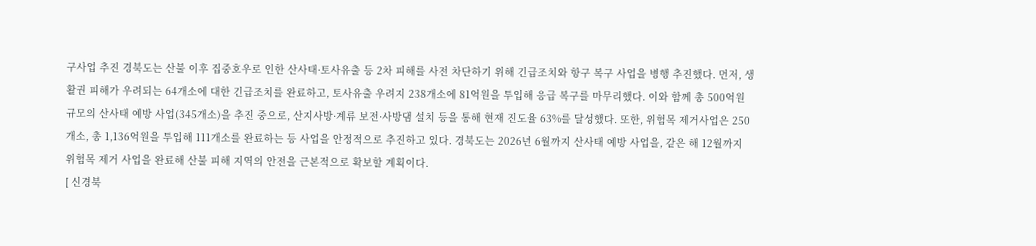구사업 추진 경북도는 산불 이후 집중호우로 인한 산사태·토사유출 등 2차 피해를 사전 차단하기 위해 긴급조치와 항구 복구 사업을 병행 추진했다. 먼저, 생활권 피해가 우려되는 64개소에 대한 긴급조치를 완료하고, 토사유출 우려지 238개소에 81억원을 투입해 응급 복구를 마무리했다. 이와 함께 총 500억원 규모의 산사태 예방 사업(345개소)을 추진 중으로, 산지사방·계류 보전·사방댐 설치 등을 통해 현재 진도율 63%를 달성했다. 또한, 위험목 제거사업은 250개소, 총 1,136억원을 투입해 111개소를 완료하는 등 사업을 안정적으로 추진하고 있다. 경북도는 2026년 6월까지 산사태 예방 사업을, 같은 해 12월까지 위험목 제거 사업을 완료해 산불 피해 지역의 안전을 근본적으로 확보할 계획이다.
[ 신경북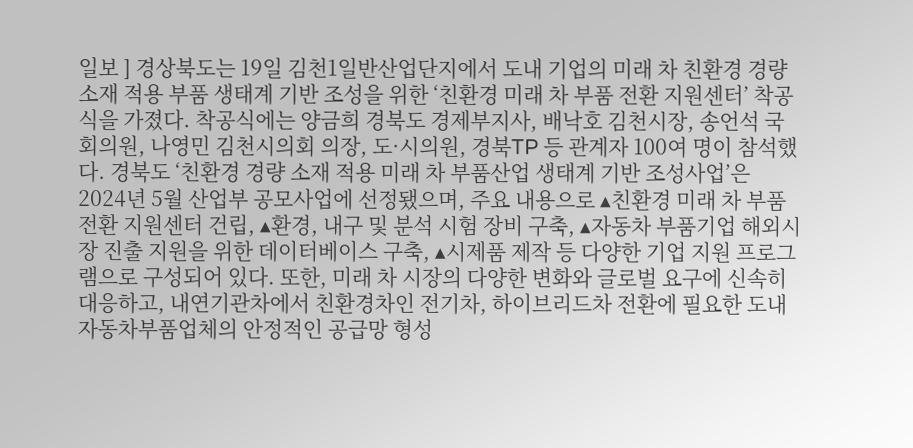일보 ] 경상북도는 19일 김천1일반산업단지에서 도내 기업의 미래 차 친환경 경량 소재 적용 부품 생태계 기반 조성을 위한 ‘친환경 미래 차 부품 전환 지원센터’ 착공식을 가졌다. 착공식에는 양금희 경북도 경제부지사, 배낙호 김천시장, 송언석 국회의원, 나영민 김천시의회 의장, 도·시의원, 경북TP 등 관계자 100여 명이 참석했다. 경북도 ‘친환경 경량 소재 적용 미래 차 부품산업 생태계 기반 조성사업’은 2024년 5월 산업부 공모사업에 선정됐으며, 주요 내용으로 ▴친환경 미래 차 부품전환 지원센터 건립, ▴환경, 내구 및 분석 시험 장비 구축, ▴자동차 부품기업 해외시장 진출 지원을 위한 데이터베이스 구축, ▴시제품 제작 등 다양한 기업 지원 프로그램으로 구성되어 있다. 또한, 미래 차 시장의 다양한 변화와 글로벌 요구에 신속히 대응하고, 내연기관차에서 친환경차인 전기차, 하이브리드차 전환에 필요한 도내 자동차부품업체의 안정적인 공급망 형성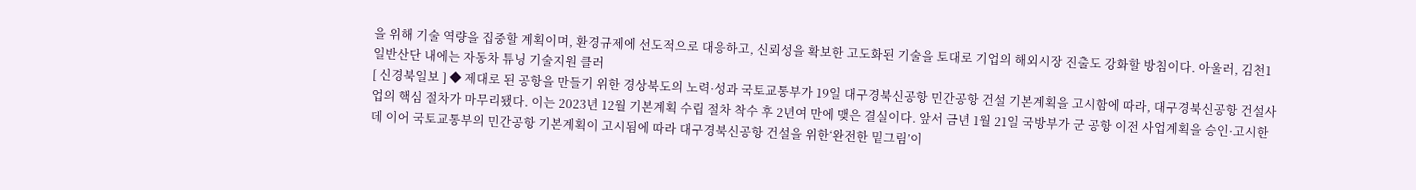을 위해 기술 역량을 집중할 계획이며, 환경규제에 선도적으로 대응하고, 신뢰성을 확보한 고도화된 기술을 토대로 기업의 해외시장 진출도 강화할 방침이다. 아울러, 김천1일반산단 내에는 자동차 튜닝 기술지원 클러
[ 신경북일보 ] ◆ 제대로 된 공항을 만들기 위한 경상북도의 노력·성과 국토교통부가 19일 대구경북신공항 민간공항 건설 기본계획을 고시함에 따라, 대구경북신공항 건설사업의 핵심 절차가 마무리됐다. 이는 2023년 12월 기본계획 수립 절차 착수 후 2년여 만에 맺은 결실이다. 앞서 금년 1월 21일 국방부가 군 공항 이전 사업계획을 승인·고시한 데 이어 국토교통부의 민간공항 기본계획이 고시됨에 따라 대구경북신공항 건설을 위한‘완전한 밑그림’이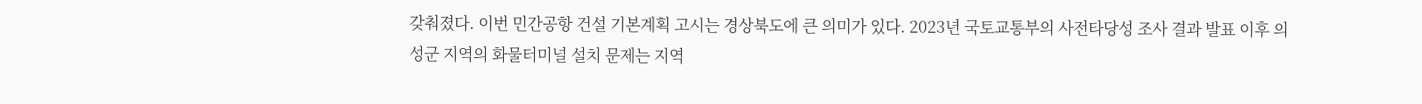갖춰졌다. 이번 민간공항 건설 기본계획 고시는 경상북도에 큰 의미가 있다. 2023년 국토교통부의 사전타당성 조사 결과 발표 이후 의성군 지역의 화물터미널 설치 문제는 지역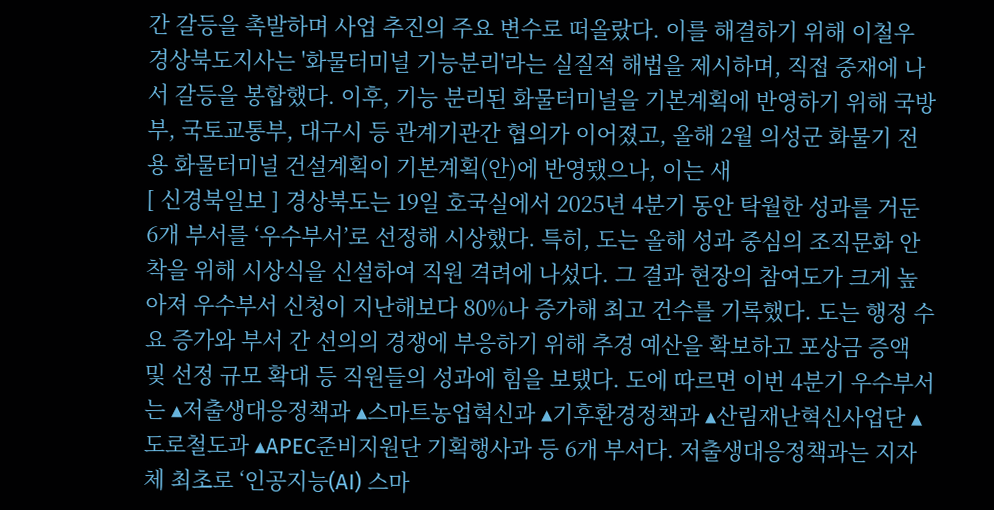간 갈등을 촉발하며 사업 추진의 주요 변수로 떠올랐다. 이를 해결하기 위해 이철우 경상북도지사는 '화물터미널 기능분리'라는 실질적 해법을 제시하며, 직접 중재에 나서 갈등을 봉합했다. 이후, 기능 분리된 화물터미널을 기본계획에 반영하기 위해 국방부, 국토교통부, 대구시 등 관계기관간 협의가 이어졌고, 올해 2월 의성군 화물기 전용 화물터미널 건설계획이 기본계획(안)에 반영됐으나, 이는 새
[ 신경북일보 ] 경상북도는 19일 호국실에서 2025년 4분기 동안 탁월한 성과를 거둔 6개 부서를 ‘우수부서’로 선정해 시상했다. 특히, 도는 올해 성과 중심의 조직문화 안착을 위해 시상식을 신설하여 직원 격려에 나섰다. 그 결과 현장의 참여도가 크게 높아져 우수부서 신청이 지난해보다 80%나 증가해 최고 건수를 기록했다. 도는 행정 수요 증가와 부서 간 선의의 경쟁에 부응하기 위해 추경 예산을 확보하고 포상금 증액 및 선정 규모 확대 등 직원들의 성과에 힘을 보탰다. 도에 따르면 이번 4분기 우수부서는 ▴저출생대응정책과 ▴스마트농업혁신과 ▴기후환경정책과 ▴산림재난혁신사업단 ▴도로철도과 ▴APEC준비지원단 기획행사과 등 6개 부서다. 저출생대응정책과는 지자체 최초로 ‘인공지능(AI) 스마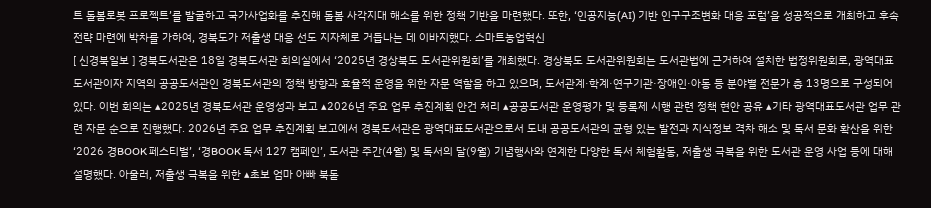트 돌봄로봇 프로젝트’를 발굴하고 국가사업화를 추진해 돌봄 사각지대 해소를 위한 정책 기반을 마련했다. 또한, ‘인공지능(AI) 기반 인구구조변화 대응 포럼’을 성공적으로 개최하고 후속 전략 마련에 박차를 가하여, 경북도가 저출생 대응 선도 지자체로 거듭나는 데 이바지했다. 스마트농업혁신
[ 신경북일보 ] 경북도서관은 18일 경북도서관 회의실에서 ‘2025년 경상북도 도서관위원회’를 개최했다. 경상북도 도서관위원회는 도서관법에 근거하여 설치한 법정위원회로, 광역대표도서관이자 지역의 공공도서관인 경북도서관의 정책 방향과 효율적 운영을 위한 자문 역할을 하고 있으며, 도서관계·학계·연구기관·장애인·아동 등 분야별 전문가 총 13명으로 구성되어 있다. 이번 회의는 ▴2025년 경북도서관 운영성과 보고 ▴2026년 주요 업무 추진계획 안건 처리 ▴공공도서관 운영평가 및 등록제 시행 관련 정책 현안 공유 ▴기타 광역대표도서관 업무 관련 자문 순으로 진행했다. 2026년 주요 업무 추진계획 보고에서 경북도서관은 광역대표도서관으로서 도내 공공도서관의 균형 있는 발전과 지식정보 격차 해소 및 독서 문화 확산을 위한 ‘2026 경BOOK 페스티벌’, ‘경BOOK 독서 127 캠페인’, 도서관 주간(4월) 및 독서의 달(9월) 기념행사와 연계한 다양한 독서 체험활동, 저출생 극복을 위한 도서관 운영 사업 등에 대해 설명했다. 아울러, 저출생 극복을 위한 ▴초보 엄마 아빠 북돋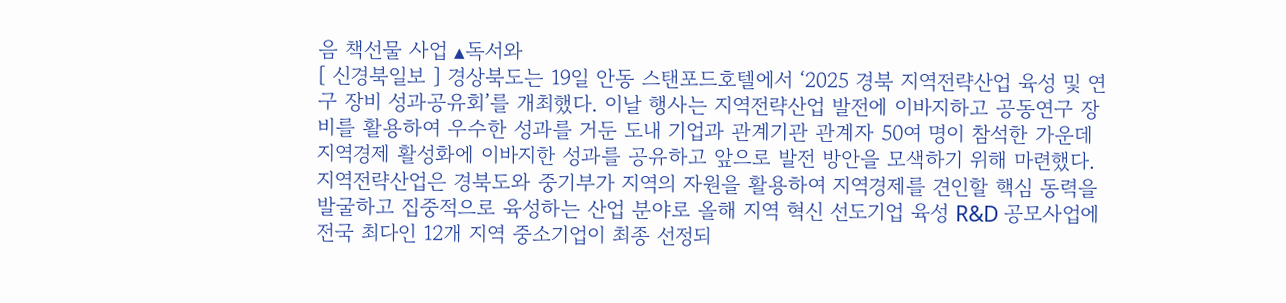음 책선물 사업 ▴독서와
[ 신경북일보 ] 경상북도는 19일 안동 스탠포드호텔에서 ‘2025 경북 지역전략산업 육성 및 연구 장비 성과공유회’를 개최했다. 이날 행사는 지역전략산업 발전에 이바지하고 공동연구 장비를 활용하여 우수한 성과를 거둔 도내 기업과 관계기관 관계자 50여 명이 참석한 가운데 지역경제 활성화에 이바지한 성과를 공유하고 앞으로 발전 방안을 모색하기 위해 마련했다. 지역전략산업은 경북도와 중기부가 지역의 자원을 활용하여 지역경제를 견인할 핵심 동력을 발굴하고 집중적으로 육성하는 산업 분야로 올해 지역 혁신 선도기업 육성 R&D 공모사업에 전국 최다인 12개 지역 중소기업이 최종 선정되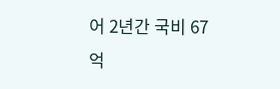어 2년간 국비 67억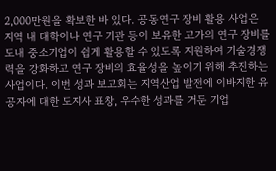2,000만원을 확보한 바 있다. 공동연구 장비 활용 사업은 지역 내 대학이나 연구 기관 등이 보유한 고가의 연구 장비를 도내 중소기업이 쉽게 활용할 수 있도록 지원하여 기술경쟁력을 강화하고 연구 장비의 효율성을 높이기 위해 추진하는 사업이다. 이번 성과 보고회는 지역산업 발전에 이바지한 유공자에 대한 도지사 표창, 우수한 성과를 거둔 기업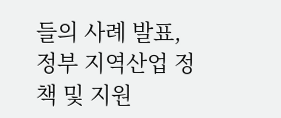들의 사례 발표, 정부 지역산업 정책 및 지원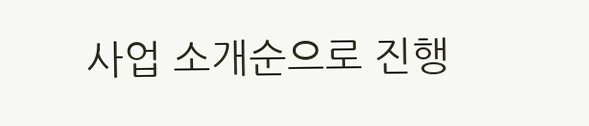사업 소개순으로 진행